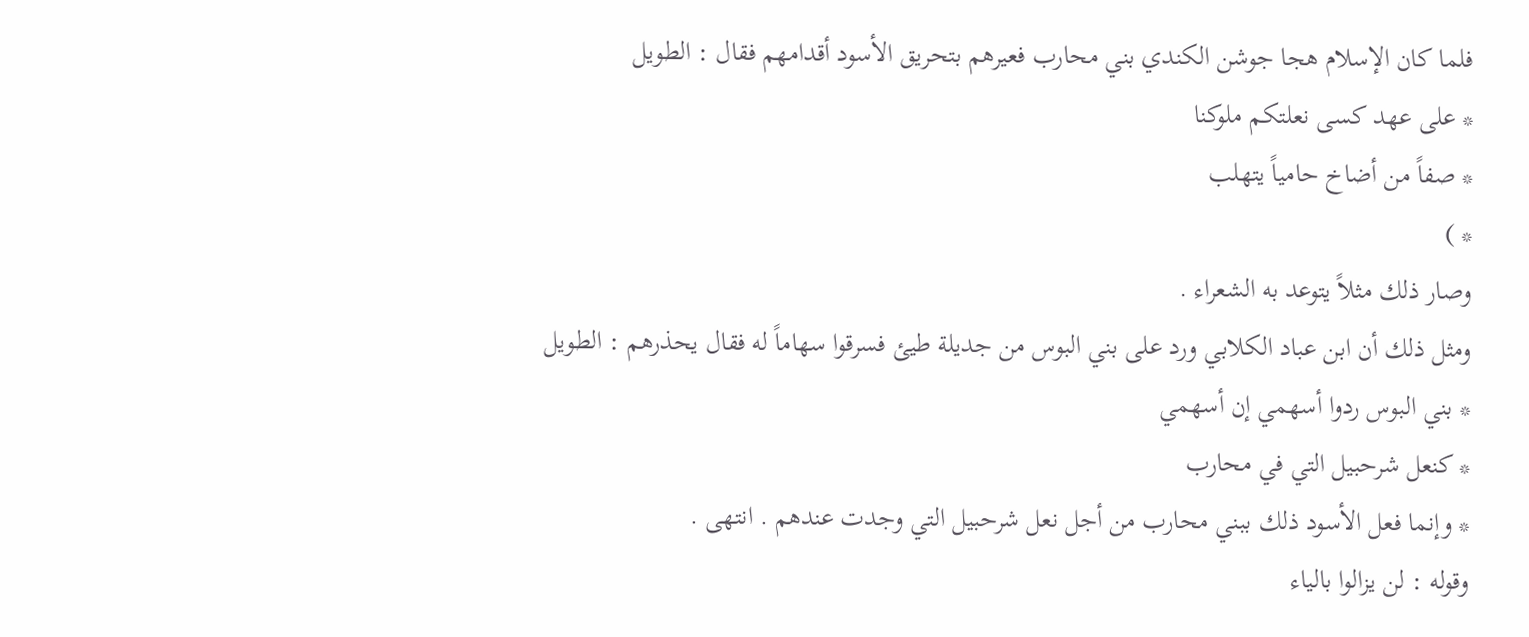فلما كان الإسلام هجا جوشن الكندي بني محارب فعيرهم بتحريق الأسود أقدامهم فقال : الطويل
* على عهد كسى نعلتكم ملوكنا
* صفاً من أضاخ حامياً يتهلب
* )
وصار ذلك مثلاً يتوعد به الشعراء .
ومثل ذلك أن ابن عباد الكلابي ورد على بني البوس من جديلة طيئ فسرقوا سهاماً له فقال يحذرهم : الطويل
* بني البوس ردوا أسهمي إن أسهمي
* كنعل شرحبيل التي في محارب
* وإنما فعل الأسود ذلك ببني محارب من أجل نعل شرحبيل التي وجدت عندهم . انتهى .
وقوله : لن يزالوا بالياء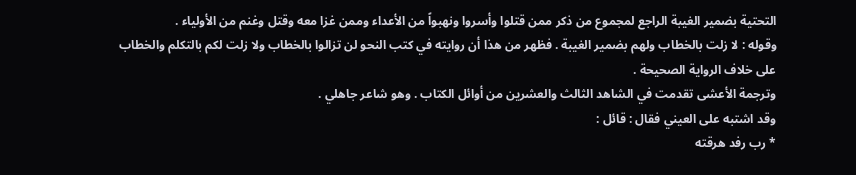التحتية بضمير الغيبة الراجع لمجموع من ذكر ممن قتلوا وأسروا ونهبواً من الأعداء وممن غزا معه وقتل وغنم من الأولياء .
وقوله : لا زلت بالخطاب ولهم بضمير الغيبة . فظهر من هذا أن روايته في كتب النحو لن تزالوا بالخطاب ولا زلت لكم بالتكلم والخطاب على خلاف الرواية الصحيحة .
وترجمة الأعشى تقدمت في الشاهد الثالث والعشرين من أوائل الكتاب . وهو شاعر جاهلي .
وقد اشتبه على العيني فقال : قائل :
* رب رفد هرقته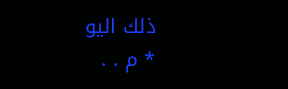ذلك اليو
* م . .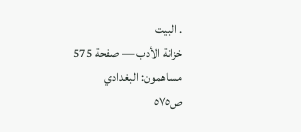. البيت
خزانة الأدب — صفحة 575
مساهمون: البغدادي
ص٥٧٥